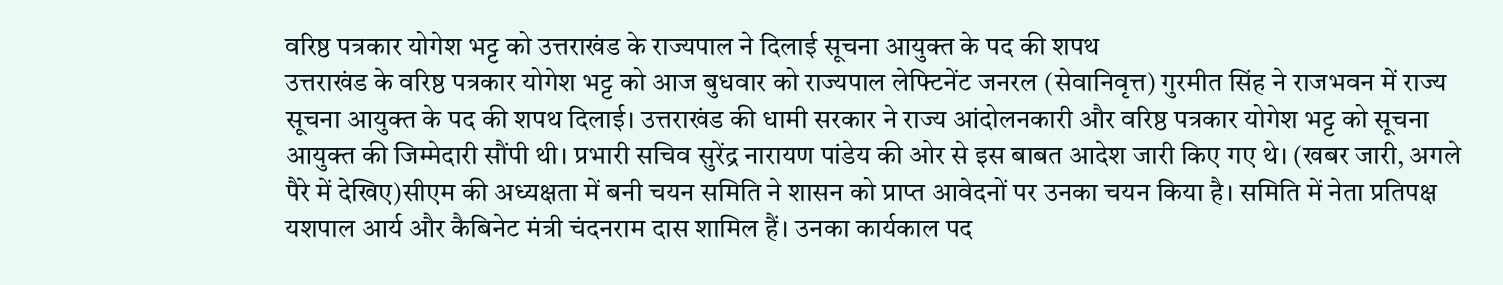वरिष्ठ पत्रकार योगेश भट्ट को उत्तराखंड के राज्यपाल ने दिलाई सूचना आयुक्त के पद की शपथ
उत्तराखंड के वरिष्ठ पत्रकार योगेश भट्ट को आज बुधवार को राज्यपाल लेफ्टिनेंट जनरल (सेवानिवृत्त) गुरमीत सिंह ने राजभवन में राज्य सूचना आयुक्त के पद की शपथ दिलाई। उत्तराखंड की धामी सरकार ने राज्य आंदोलनकारी और वरिष्ठ पत्रकार योगेश भट्ट को सूचना आयुक्त की जिम्मेदारी सौंपी थी। प्रभारी सचिव सुरेंद्र नारायण पांडेय की ओर से इस बाबत आदेश जारी किए गए थे। (खबर जारी, अगले पैरे में देखिए)सीएम की अध्यक्षता में बनी चयन समिति ने शासन को प्राप्त आवेदनों पर उनका चयन किया है। समिति में नेता प्रतिपक्ष यशपाल आर्य और कैबिनेट मंत्री चंदनराम दास शामिल हैं। उनका कार्यकाल पद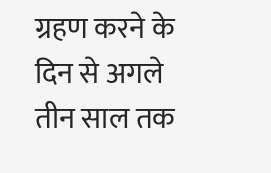ग्रहण करने के दिन से अगले तीन साल तक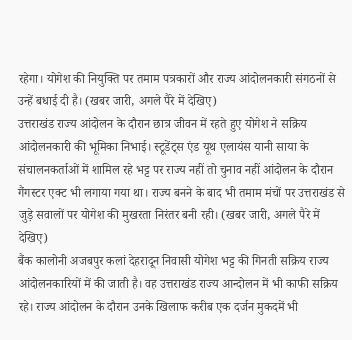रहेगा। योगेश की नियुक्ति पर तमाम पत्रकारों और राज्य आंदोलनकारी संगठनों से उन्हें बधाई दी है। (खबर जारी, अगले पैरे में देखिए)
उत्तराखंड राज्य आंदोलन के दौरान छात्र जीवन में रहते हुए योगेश ने सक्रिय आंदोलनकारी की भूमिका निभाई। स्टूडेंट्स एंड यूथ एलायंस यानी साया के संचालनकर्ताओं में शामिल रहे भट्ट पर राज्य नहीं तो चुनाव नहीं आंदोलन के दौरान गैंगस्टर एक्ट भी लगाया गया था। राज्य बनने के बाद भी तमाम मंचों पर उत्तराखंड से जुड़े सवालों पर योगेश की मुखरता निरंतर बनी रही। (खबर जारी, अगले पैरे में देखिए)
बैंक कालोनी अजबपुर कलां देहरादून निवासी योगेश भट्ट की गिनती सक्रिय राज्य आंदोलनकारियों में की जाती है। वह उत्तराखंड राज्य आन्दोलन में भी काफी सक्रिय रहे। राज्य आंदोलन के दौरान उनके खिलाफ करीब एक दर्जन मुकदमें भी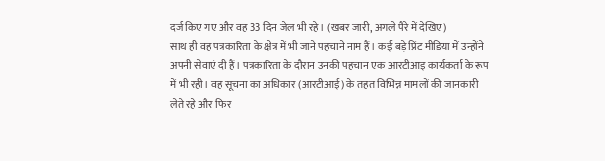दर्ज किए गए और वह 33 दिन जेल भी रहे। (खबर जारी, अगले पैरे में देखिए)
साथ ही वह पत्रकारिता के क्षेत्र में भी जाने पहचाने नाम हैं। कई बड़े प्रिंट मीडिया में उन्होंने अपनी सेवाएं दी हैं। पत्रकारिता के दौरान उनकी पहचान एक आरटीआइ कार्यकर्ता के रूप में भी रही। वह सूचना का अधिकार (आरटीआई) के तहत विभिन्न मामलों की जानकारी लेते रहे और फिर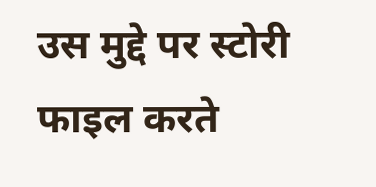उस मुद्दे पर स्टोरी फाइल करते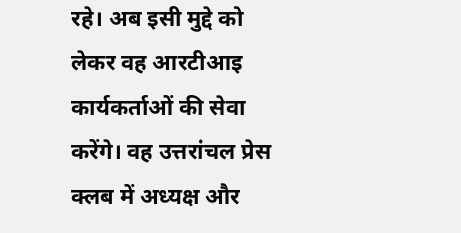रहे। अब इसी मुद्दे को लेकर वह आरटीआइ कार्यकर्ताओं की सेवा करेंगे। वह उत्तरांचल प्रेस क्लब में अध्यक्ष और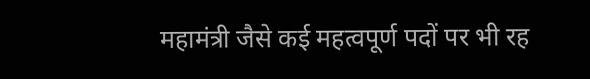महामंत्री जैसे कई महत्वपूर्ण पदों पर भी रह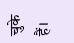चुके हैं।